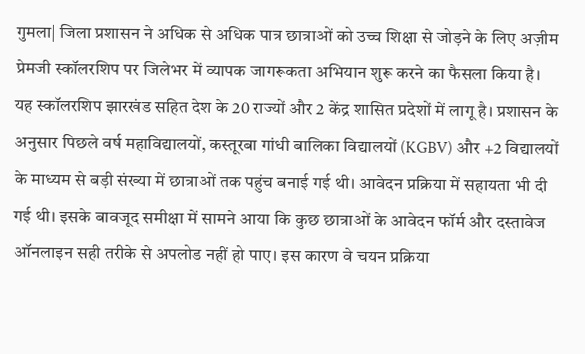गुमला| जिला प्रशासन ने अधिक से अधिक पात्र छात्राओं को उच्च शिक्षा से जोड़ने के लिए अज़ीम प्रेमजी स्कॉलरशिप पर जिलेभर में व्यापक जागरूकता अभियान शुरू करने का फैसला किया है। यह स्कॉलरशिप झारखंड सहित देश के 20 राज्यों और 2 केंद्र शासित प्रदेशों में लागू है। प्रशासन के अनुसार पिछले वर्ष महाविद्यालयों, कस्तूरबा गांधी बालिका विद्यालयों (KGBV) और +2 विद्यालयों के माध्यम से बड़ी संख्या में छात्राओं तक पहुंच बनाई गई थी। आवेदन प्रक्रिया में सहायता भी दी गई थी। इसके बावजूद समीक्षा में सामने आया कि कुछ छात्राओं के आवेदन फॉर्म और दस्तावेज ऑनलाइन सही तरीके से अपलोड नहीं हो पाए। इस कारण वे चयन प्रक्रिया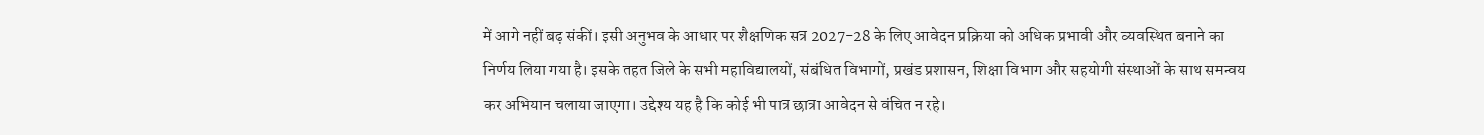में आगे नहीं बढ़ संकीं। इसी अनुभव के आधार पर शैक्षणिक सत्र 2027-28 के लिए आवेदन प्रक्रिया को अधिक प्रभावी और व्यवस्थित बनाने का निर्णय लिया गया है। इसके तहत जिले के सभी महाविद्यालयों, संबंधित विभागों, प्रखंड प्रशासन, शिक्षा विभाग और सहयोगी संस्थाओं के साथ समन्वय कर अभियान चलाया जाएगा। उद्देश्य यह है कि कोई भी पात्र छात्रा आवेदन से वंचित न रहे।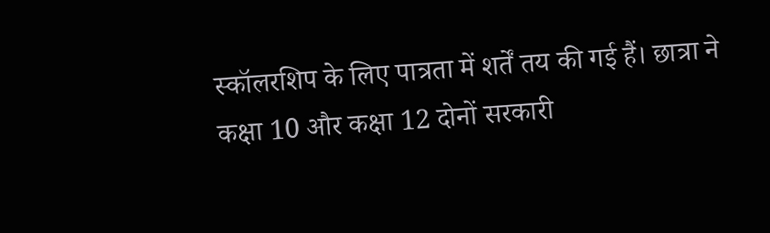स्कॉलरशिप के लिए पात्रता में शर्तें तय की गई हैं। छात्रा ने कक्षा 10 और कक्षा 12 दोनों सरकारी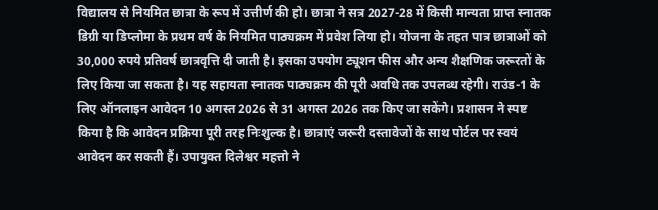विद्यालय से नियमित छात्रा के रूप में उत्तीर्ण की हो। छात्रा ने सत्र 2027-28 में किसी मान्यता प्राप्त स्नातक डिग्री या डिप्लोमा के प्रथम वर्ष के नियमित पाठ्यक्रम में प्रवेश लिया हो। योजना के तहत पात्र छात्राओं को 30,000 रुपये प्रतिवर्ष छात्रवृत्ति दी जाती है। इसका उपयोग ट्यूशन फीस और अन्य शैक्षणिक जरूरतों के लिए किया जा सकता है। यह सहायता स्नातक पाठ्यक्रम की पूरी अवधि तक उपलब्ध रहेगी। राउंड-1 के लिए ऑनलाइन आवेदन 10 अगस्त 2026 से 31 अगस्त 2026 तक किए जा सकेंगे। प्रशासन ने स्पष्ट किया है कि आवेदन प्रक्रिया पूरी तरह निःशुल्क है। छात्राएं जरूरी दस्तावेजों के साथ पोर्टल पर स्वयं आवेदन कर सकती हैं। उपायुक्त दिलेश्वर महत्तो ने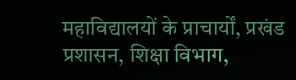महाविद्यालयों के प्राचार्यों, प्रखंड प्रशासन, शिक्षा विभाग,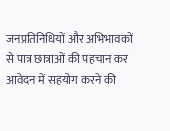जनप्रतिनिधियों और अभिभावकों से पात्र छात्राओं की पहचान कर आवेदन में सहयोग करने की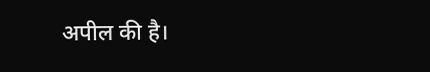अपील की है।